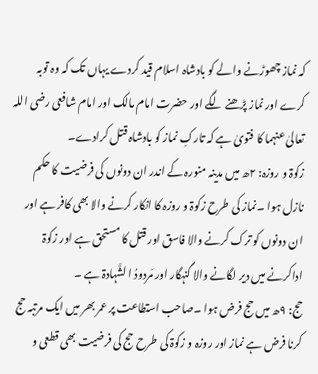کہ نماز چھوڑنے والے کو بادشاہ اسلام قید کردے یہاں تک کہ وہ توبہ کرے اور نماز پڑھنے لگے اور حضرت امام مالک اور امام شافعی رضی اللہ تعالیٰ عنہما کا فتویٰ ہے کہ تارکِ نماز کو بادشاہ قتل کرادے۔
زکوۃ و روزہ: ۲ھ میں مدینہ منورہ کے اندر ان دونوں کی فرضیت کا حکم نازل ہوا ۔نماز کی طرح زکوۃ و روزہ کا انکار کرنے والا بھی کافر ہے اور ان دونوں کو ترک کرنے والا فاسق اور قتل کا مستحق ہے اور زکوۃ اداکرنے میں دیر لگانے والا گنہگار اور مَردودُ ا لشَّہادۃ ہے ۔
حج: ۹ھ میں حج فرض ہوا ۔صاحب استطاعت پر عمر بھر میں ایک مرتبہ حج کرنا فرض ہے نماز اور روزہ و زکوۃ کی طرح حج کی فرضیت بھی قطعی و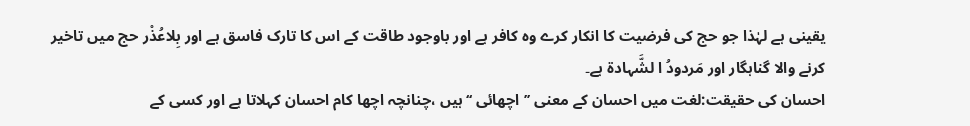یقینی ہے لہٰذا جو حج کی فرضیت کا انکار کرے وہ کافر ہے اور باوجود طاقت کے اس کا تارک فاسق ہے اور بِلاعُذْر حج میں تاخیر کرنے والا گناہگار اور مَردودُ ا لشَّہادۃ ہے۔
احسان کی حقیقت:لغت میں احسان کے معنی ’’اچھائی ‘‘ہیں ،چنانچہ اچھا کام احسان کہلاتا ہے اور کسی کے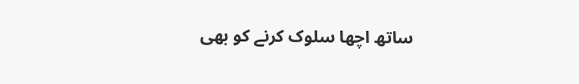ساتھ اچھا سلوک کرنے کو بھی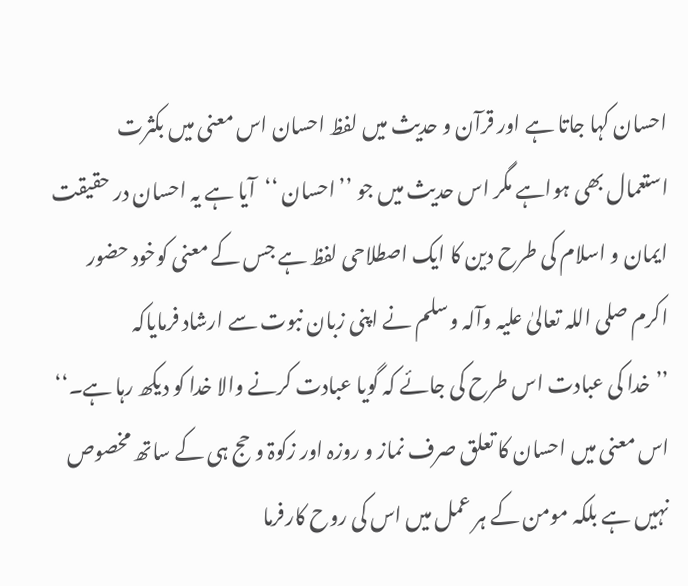احسان کہا جاتا ہے اور قرآن و حدیث میں لفظ احسان اس معنی میں بکثرت استعمال بھی ہواہے مگر اس حدیث میں جو ’’احسان ‘‘آیا ہے یہ احسان در حقیقت ایمان و اسلام کی طرح دین کا ایک اصطلاحی لفظ ہے جس کے معنی کوخود حضور اکرم صلی اللہ تعالیٰ علیہ وآلہ وسلم نے اپنی زبان نبوت سے ارشاد فرمایاکہ
’’خدا کی عبادت اس طرح کی جائے کہ گویا عبادت کرنے والا خدا کو دیکھ رہا ہے۔‘‘
اس معنی میں احسان کا تعلق صرف نماز و روزہ اور زکوۃ و حج ہی کے ساتھ مخصوص نہیں ہے بلکہ مومن کے ہر عمل میں اس کی روح کارفرما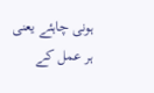ہونی چاہئے یعنی ہر عمل کے